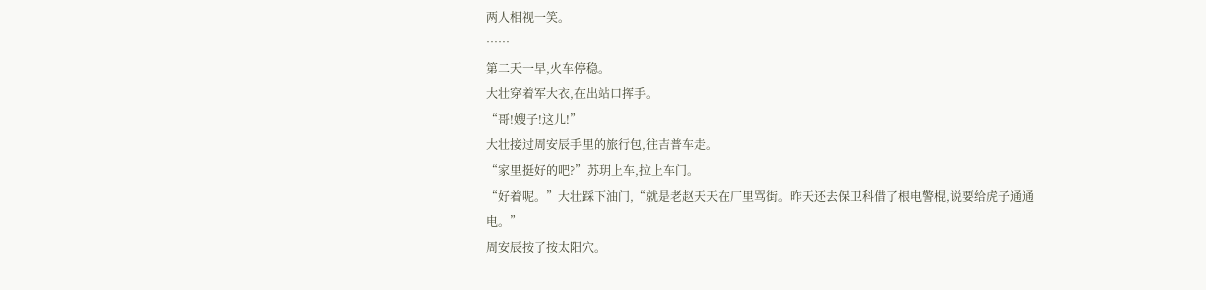两人相视一笑。
……
第二天一早,火车停稳。
大壮穿着军大衣,在出站口挥手。
“哥!嫂子!这儿!”
大壮接过周安辰手里的旅行包,往吉普车走。
“家里挺好的吧?”苏玥上车,拉上车门。
“好着呢。”大壮踩下油门,“就是老赵天天在厂里骂街。昨天还去保卫科借了根电警棍,说要给虎子通通电。”
周安辰按了按太阳穴。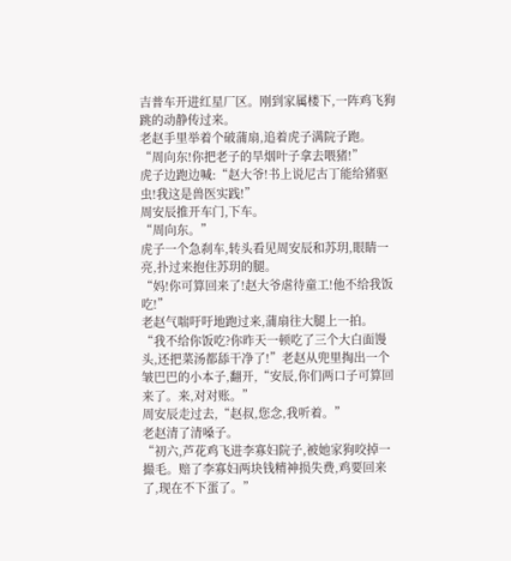吉普车开进红星厂区。刚到家属楼下,一阵鸡飞狗跳的动静传过来。
老赵手里举着个破蒲扇,追着虎子满院子跑。
“周向东!你把老子的旱烟叶子拿去喂猪!”
虎子边跑边喊:“赵大爷!书上说尼古丁能给猪驱虫!我这是兽医实践!”
周安辰推开车门,下车。
“周向东。”
虎子一个急刹车,转头看见周安辰和苏玥,眼睛一亮,扑过来抱住苏玥的腿。
“妈!你可算回来了!赵大爷虐待童工!他不给我饭吃!”
老赵气喘吁吁地跑过来,蒲扇往大腿上一拍。
“我不给你饭吃?你昨天一顿吃了三个大白面馒头,还把菜汤都舔干净了!”老赵从兜里掏出一个皱巴巴的小本子,翻开,“安辰,你们两口子可算回来了。来,对对账。”
周安辰走过去,“赵叔,您念,我听着。”
老赵清了清嗓子。
“初六,芦花鸡飞进李寡妇院子,被她家狗咬掉一撮毛。赔了李寡妇两块钱精神损失费,鸡要回来了,现在不下蛋了。”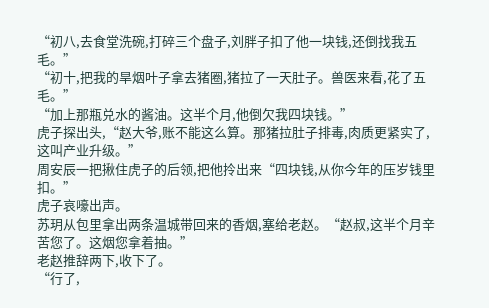“初八,去食堂洗碗,打碎三个盘子,刘胖子扣了他一块钱,还倒找我五毛。”
“初十,把我的旱烟叶子拿去猪圈,猪拉了一天肚子。兽医来看,花了五毛。”
“加上那瓶兑水的酱油。这半个月,他倒欠我四块钱。”
虎子探出头,“赵大爷,账不能这么算。那猪拉肚子排毒,肉质更紧实了,这叫产业升级。”
周安辰一把揪住虎子的后领,把他拎出来“四块钱,从你今年的压岁钱里扣。”
虎子哀嚎出声。
苏玥从包里拿出两条温城带回来的香烟,塞给老赵。“赵叔,这半个月辛苦您了。这烟您拿着抽。”
老赵推辞两下,收下了。
“行了,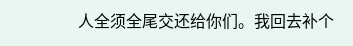人全须全尾交还给你们。我回去补个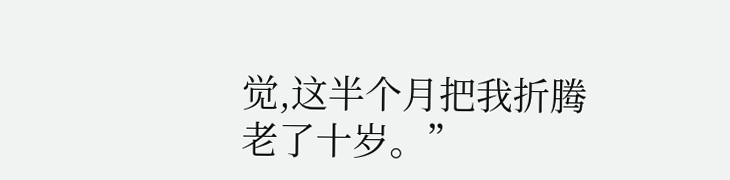觉,这半个月把我折腾老了十岁。”